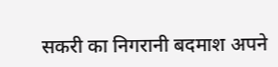सकरी का निगरानी बदमाश अपने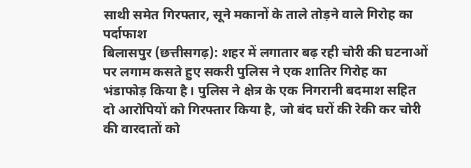साथी समेत गिरफ्तार, सूने मकानों के ताले तोड़ने वाले गिरोह का पर्दाफाश
बिलासपुर (छत्तीसगढ़): शहर में लगातार बढ़ रही चोरी की घटनाओं पर लगाम कसते हुए सकरी पुलिस ने एक शातिर गिरोह का भंडाफोड़ किया है। पुलिस ने क्षेत्र के एक निगरानी बदमाश सहित दो आरोपियों को गिरफ्तार किया है, जो बंद घरों की रेकी कर चोरी की वारदातों को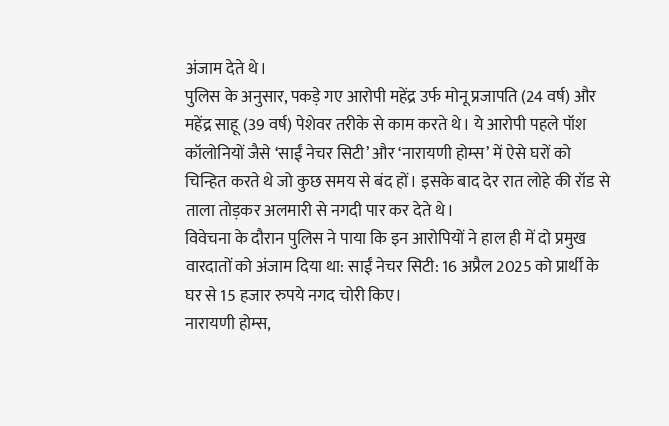अंजाम देते थे।
पुलिस के अनुसार, पकड़े गए आरोपी महेंद्र उर्फ मोनू प्रजापति (24 वर्ष) और महेंद्र साहू (39 वर्ष) पेशेवर तरीके से काम करते थे। ये आरोपी पहले पॉश कॉलोनियों जैसे ‘साईं नेचर सिटी’ और ‘नारायणी होम्स’ में ऐसे घरों को चिन्हित करते थे जो कुछ समय से बंद हों। इसके बाद देर रात लोहे की रॉड से ताला तोड़कर अलमारी से नगदी पार कर देते थे।
विवेचना के दौरान पुलिस ने पाया कि इन आरोपियों ने हाल ही में दो प्रमुख वारदातों को अंजाम दिया था: साईं नेचर सिटी: 16 अप्रैल 2025 को प्रार्थी के घर से 15 हजार रुपये नगद चोरी किए।
नारायणी होम्स,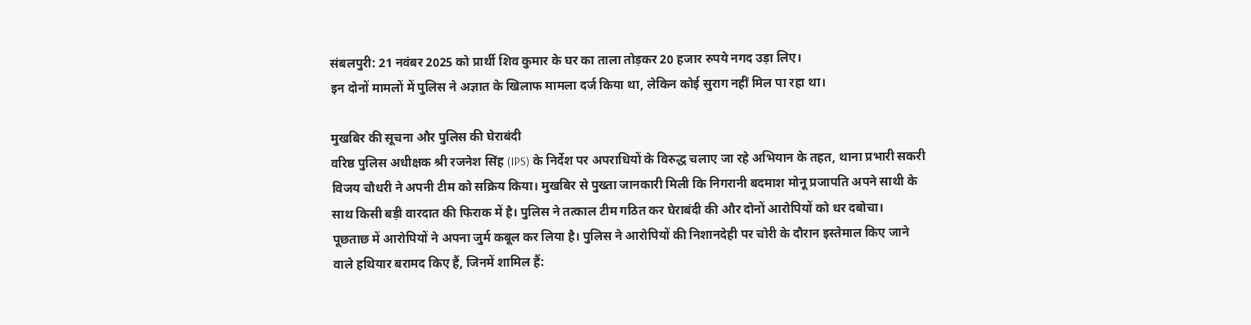संबलपुरी: 21 नवंबर 2025 को प्रार्थी शिव कुमार के घर का ताला तोड़कर 20 हजार रुपये नगद उड़ा लिए।
इन दोनों मामलों में पुलिस ने अज्ञात के खिलाफ मामला दर्ज किया था, लेकिन कोई सुराग नहीं मिल पा रहा था।

मुखबिर की सूचना और पुलिस की घेराबंदी
वरिष्ठ पुलिस अधीक्षक श्री रजनेश सिंह (IPS) के निर्देश पर अपराधियों के विरुद्ध चलाए जा रहे अभियान के तहत, थाना प्रभारी सकरी विजय चौधरी ने अपनी टीम को सक्रिय किया। मुखबिर से पुख्ता जानकारी मिली कि निगरानी बदमाश मोनू प्रजापति अपने साथी के साथ किसी बड़ी वारदात की फिराक में है। पुलिस ने तत्काल टीम गठित कर घेराबंदी की और दोनों आरोपियों को धर दबोचा।
पूछताछ में आरोपियों ने अपना जुर्म कबूल कर लिया है। पुलिस ने आरोपियों की निशानदेही पर चोरी के दौरान इस्तेमाल किए जाने वाले हथियार बरामद किए हैं, जिनमें शामिल हैं: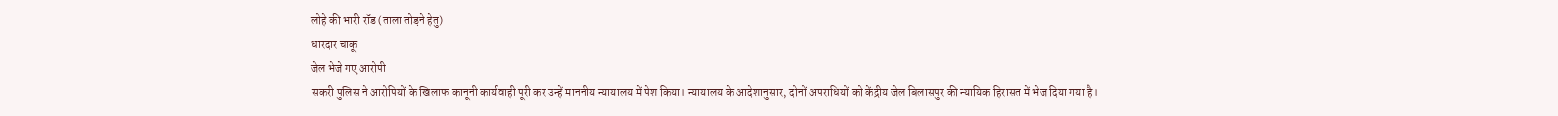लोहे की भारी रॉड (ताला तोड़ने हेतु)
धारदार चाकू
जेल भेजे गए आरोपी
सकरी पुलिस ने आरोपियों के खिलाफ कानूनी कार्यवाही पूरी कर उन्हें माननीय न्यायालय में पेश किया। न्यायालय के आदेशानुसार, दोनों अपराधियों को केंद्रीय जेल बिलासपुर की न्यायिक हिरासत में भेज दिया गया है।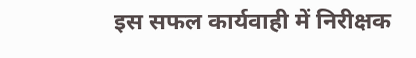इस सफल कार्यवाही में निरीक्षक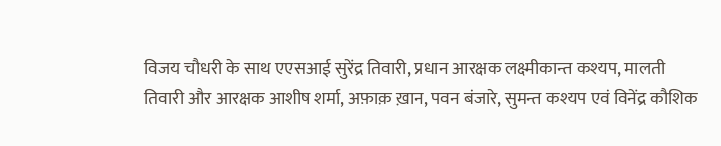विजय चौधरी के साथ एएसआई सुरेंद्र तिवारी, प्रधान आरक्षक लक्ष्मीकान्त कश्यप, मालती तिवारी और आरक्षक आशीष शर्मा, अफ़ाक़ ख़ान, पवन बंजारे, सुमन्त कश्यप एवं विनेंद्र कौशिक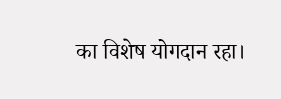का विशेष योगदान रहा।